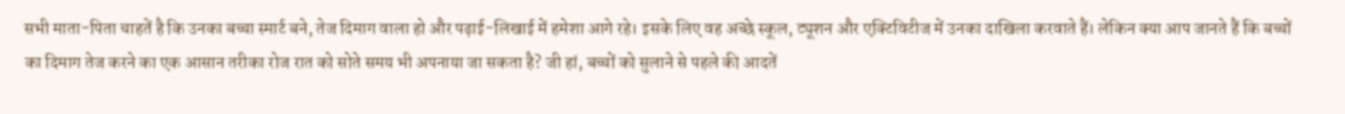सभी माता-पिता चाहतें है कि उनका बच्चा स्मार्ट बने, तेज दिमाग वाला हो और पढ़ाई-लिखाई में हमेशा आगे रहे। इसके लिए वह अच्छे स्कूल, ट्यूशन और एक्टिविटीज में उनका दाखिला करवाते हैं। लेकिन क्या आप जानते हैं कि बच्चों का दिमाग तेज करने का एक आसान तरीका रोज रात को सोते समय भी अपनाया जा सकता है? जी हां, बच्चों को सुलाने से पहले की आदतें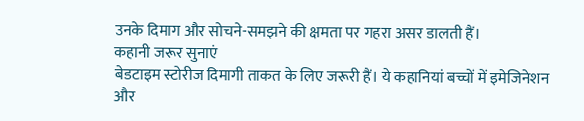उनके दिमाग और सोचने-समझने की क्षमता पर गहरा असर डालती हैं।
कहानी जरूर सुनाएं
बेडटाइम स्टोरीज दिमागी ताकत के लिए जरूरी हैं। ये कहानियां बच्चों में इमेजिनेशन और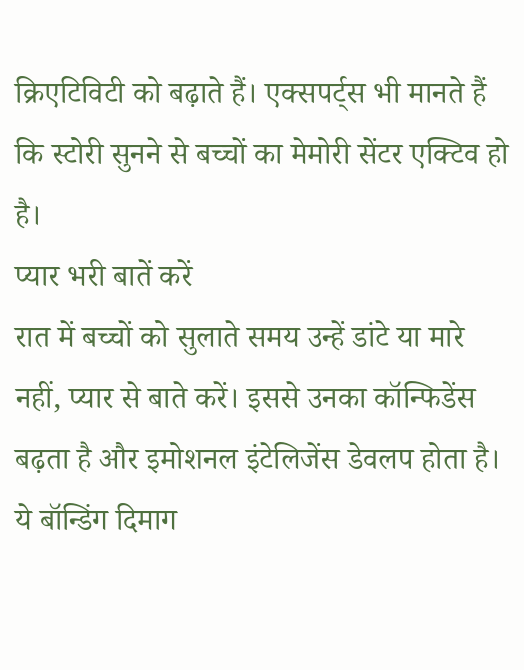क्रिएटिविटी को बढ़ाते हैं। एक्सपर्ट्स भी मानते हैं कि स्टोरी सुनने से बच्चों का मेमोरी सेंटर एक्टिव हो है।
प्यार भरी बातें करें
रात में बच्चों को सुलाते समय उन्हें डांटे या मारे नहीं, प्यार से बाते करें। इससे उनका कॉन्फिडेंस बढ़ता है और इमोशनल इंटेलिजेंस डेवलप होता है। ये बॉन्डिंग दिमाग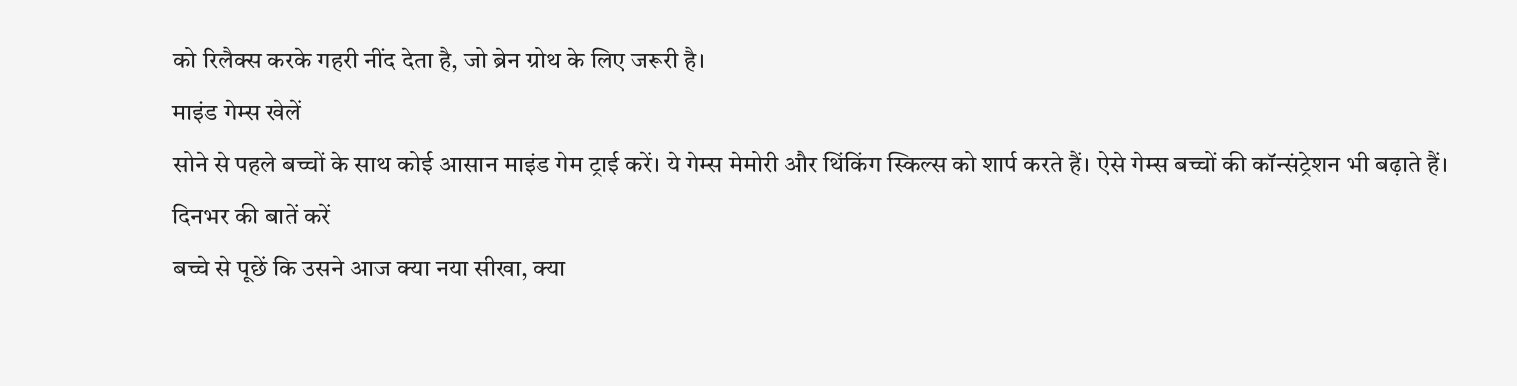को रिलैक्स करके गहरी नींद देता है, जो ब्रेन ग्रोथ के लिए जरूरी है।
माइंड गेम्स खेलें
सोने से पहले बच्चों के साथ कोई आसान माइंड गेम ट्राई करें। ये गेम्स मेमोरी और थिंकिंग स्किल्स को शार्प करते हैं। ऐसे गेम्स बच्चों की कॉन्संट्रेशन भी बढ़ाते हैं।
दिनभर की बातें करें
बच्चे से पूछें कि उसने आज क्या नया सीखा, क्या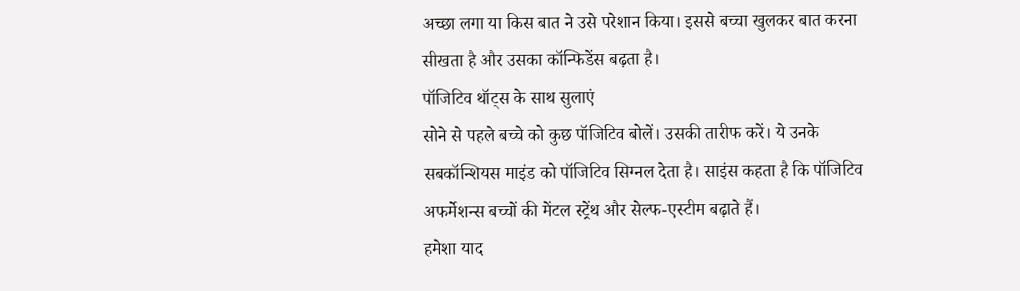अच्छा लगा या किस बात ने उसे परेशान किया। इससे बच्चा खुलकर बात करना सीखता है और उसका कॉन्फिडेंस बढ़ता है।
पॉजिटिव थॉट्स के साथ सुलाएं
सोने से पहले बच्चे को कुछ पॉजिटिव बोलें। उसकी तारीफ करें। ये उनके सबकॉन्शियस माइंड को पॉजिटिव सिग्नल देता है। साइंस कहता है कि पॉजिटिव अफर्मेशन्स बच्चों की मेंटल स्ट्रेंथ और सेल्फ-एस्टीम बढ़ाते हैं।
हमेशा याद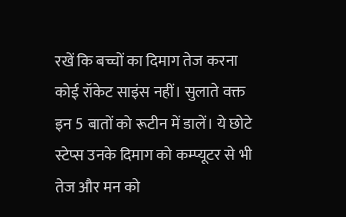रखें कि बच्चों का दिमाग तेज करना कोई रॉकेट साइंस नहीं। सुलाते वक्त इन 5 बातों को रूटीन में डालें। ये छोटे स्टेप्स उनके दिमाग को कम्प्यूटर से भी तेज और मन को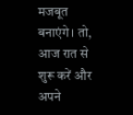मजबूत बनाएंगे। तो, आज रात से शुरू करें और अपने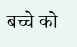बच्चे को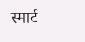स्मार्ट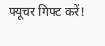फ्यूचर गिफ्ट करें!